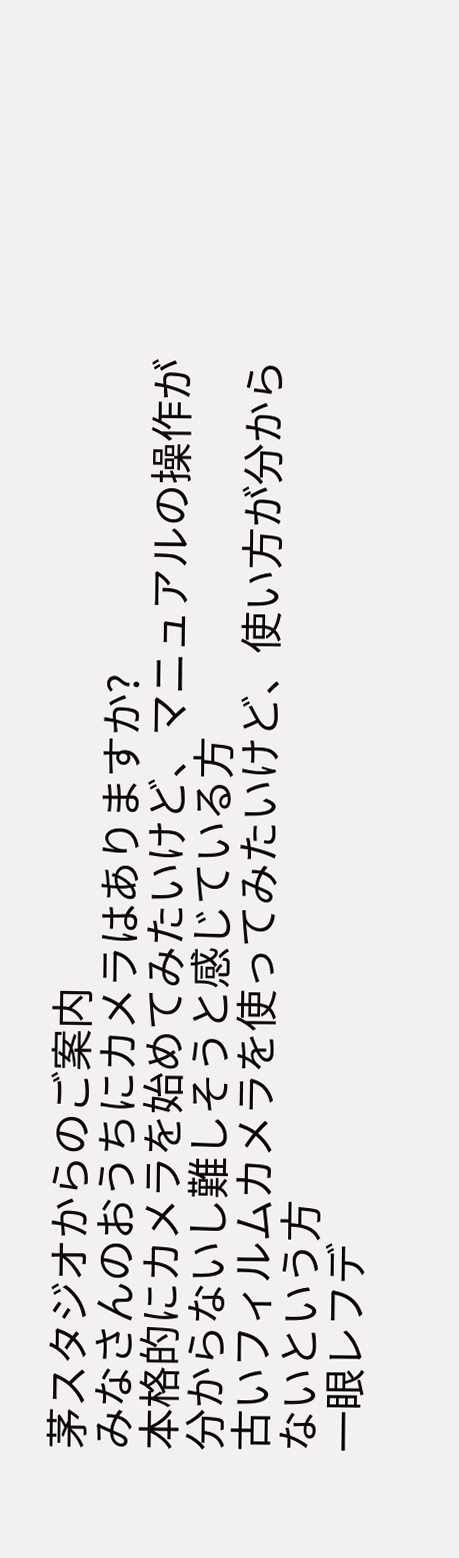茅スタジオからのご案内
みなさんのおうちにカメラはありますか?
本格的にカメラを始めてみたいけど、マニュアルの操作が分からないし難しそうと感じている方
古いフィルムカメラを使ってみたいけど、使い方が分からないという方
一眼レフデ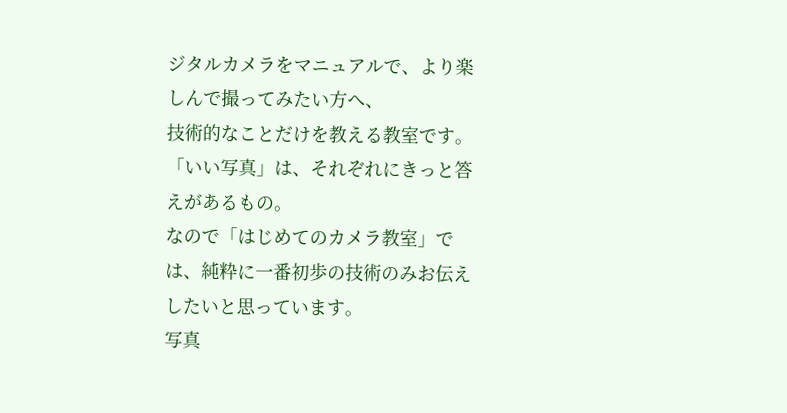ジタルカメラをマニュアルで、より楽しんで撮ってみたい方へ、
技術的なことだけを教える教室です。
「いい写真」は、それぞれにきっと答えがあるもの。
なので「はじめてのカメラ教室」では、純粋に一番初歩の技術のみお伝えしたいと思っています。
写真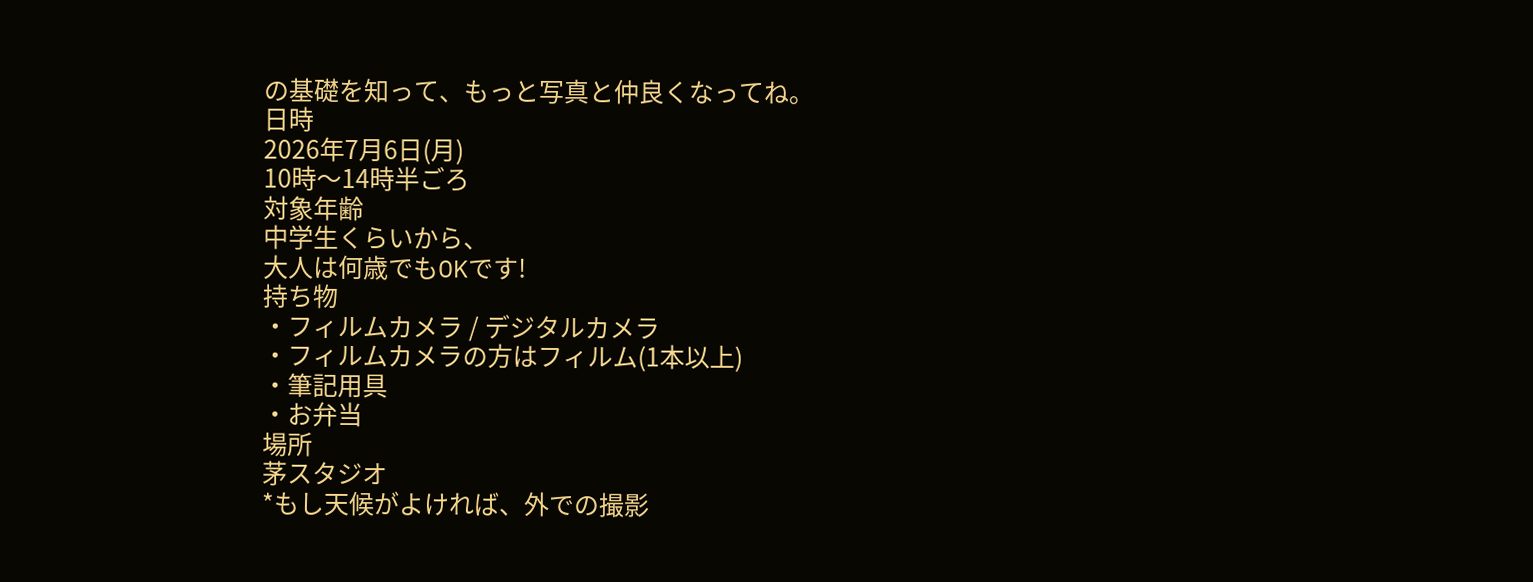の基礎を知って、もっと写真と仲良くなってね。
日時
2026年7月6日(月)
10時〜14時半ごろ
対象年齢
中学生くらいから、
大人は何歳でもOKです!
持ち物
・フィルムカメラ / デジタルカメラ
・フィルムカメラの方はフィルム(1本以上)
・筆記用具
・お弁当
場所
茅スタジオ
*もし天候がよければ、外での撮影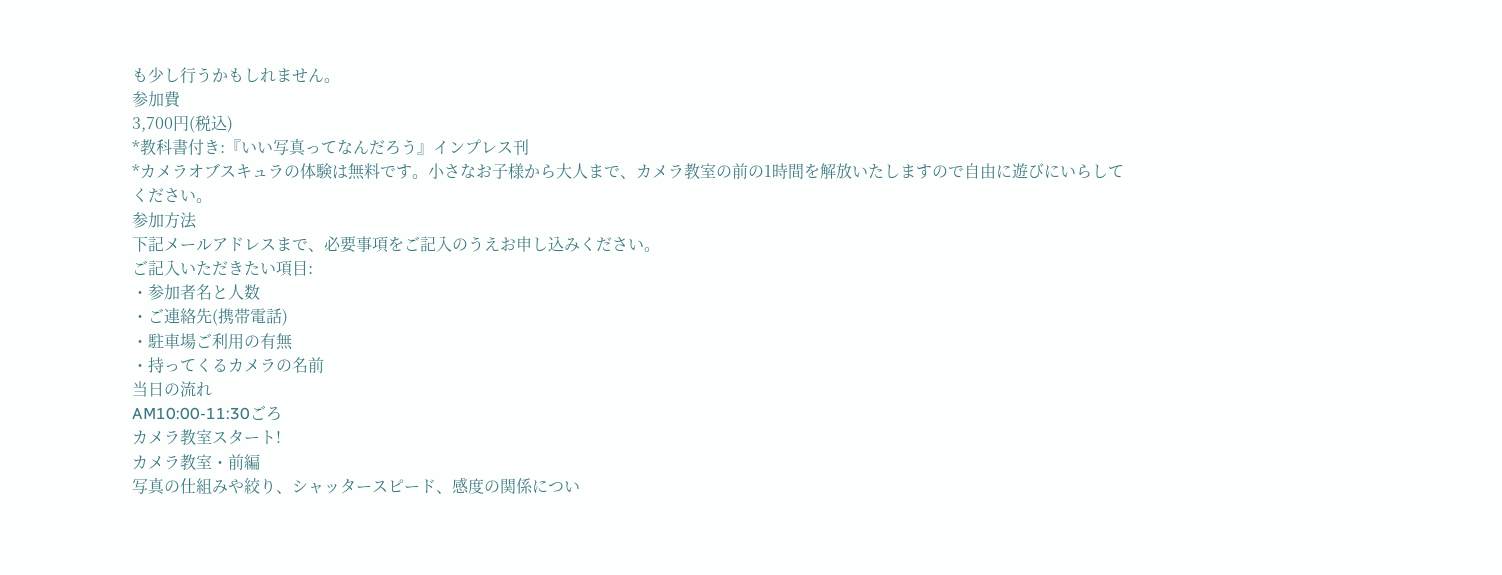も少し行うかもしれません。
参加費
3,700円(税込)
*教科書付き:『いい写真ってなんだろう』インプレス刊
*カメラオブスキュラの体験は無料です。小さなお子様から大人まで、カメラ教室の前の1時間を解放いたしますので自由に遊びにいらしてください。
参加方法
下記メールアドレスまで、必要事項をご記入のうえお申し込みください。
ご記入いただきたい項目:
・参加者名と人数
・ご連絡先(携帯電話)
・駐車場ご利用の有無
・持ってくるカメラの名前
当日の流れ
AM10:00-11:30ごろ
カメラ教室スタート!
カメラ教室・前編
写真の仕組みや絞り、シャッタースピード、感度の関係につい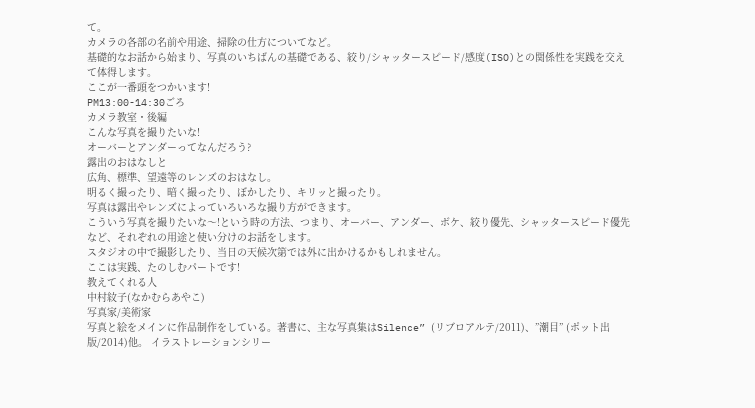て。
カメラの各部の名前や用途、掃除の仕方についてなど。
基礎的なお話から始まり、写真のいちばんの基礎である、絞り/シャッタースピード/感度(ISO)との関係性を実践を交えて体得します。
ここが一番頭をつかいます!
PM13:00-14:30ごろ
カメラ教室・後編
こんな写真を撮りたいな!
オーバーとアンダーってなんだろう?
露出のおはなしと
広角、標準、望遠等のレンズのおはなし。
明るく撮ったり、暗く撮ったり、ぼかしたり、キリッと撮ったり。
写真は露出やレンズによっていろいろな撮り方ができます。
こういう写真を撮りたいな〜!という時の方法、つまり、オーバー、アンダー、ボケ、絞り優先、シャッタースピード優先など、それぞれの用途と使い分けのお話をします。
スタジオの中で撮影したり、当日の天候次第では外に出かけるかもしれません。
ここは実践、たのしむパートです!
教えてくれる人
中村紋子(なかむらあやこ)
写真家/美術家
写真と絵をメインに作品制作をしている。著書に、主な写真集はSilence” (リブロアルテ/2011)、”潮目” (ポット出版/2014)他。 イラストレーションシリー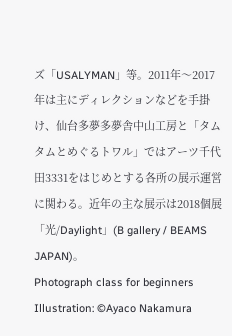ズ「USALYMAN」等。2011年〜2017年は主にディレクションなどを手掛け、仙台多夢多夢舎中山工房と「タムタムとめぐるトワル」ではアーツ千代田3331をはじめとする各所の展示運営に関わる。近年の主な展示は2018個展「光/Daylight」(B gallery / BEAMS JAPAN)。
Photograph class for beginners
Illustration: ©Ayaco Nakamura